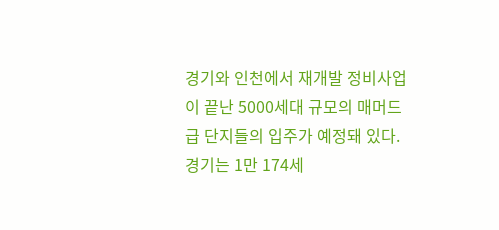경기와 인천에서 재개발 정비사업이 끝난 5000세대 규모의 매머드급 단지들의 입주가 예정돼 있다. 경기는 1만 174세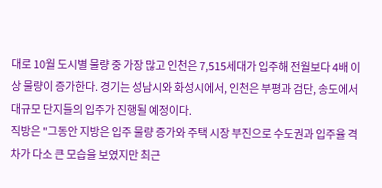대로 10월 도시별 물량 중 가장 많고 인천은 7,515세대가 입주해 전월보다 4배 이상 물량이 증가한다. 경기는 성남시와 화성시에서, 인천은 부평과 검단, 송도에서 대규모 단지들의 입주가 진행될 예정이다.
직방은 "그동안 지방은 입주 물량 증가와 주택 시장 부진으로 수도권과 입주율 격차가 다소 큰 모습을 보였지만 최근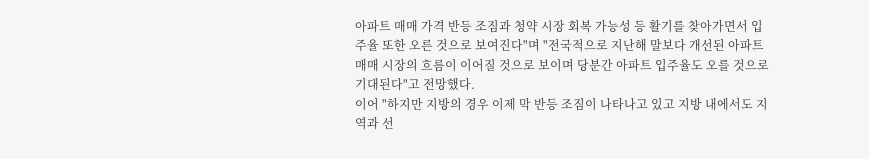아파트 매매 가격 반등 조짐과 청약 시장 회복 가능성 등 활기를 찾아가면서 입주율 또한 오른 것으로 보여진다"며 "전국적으로 지난해 말보다 개선된 아파트 매매 시장의 흐름이 이어질 것으로 보이며 당분간 아파트 입주율도 오를 것으로 기대된다"고 전망했다.
이어 "하지만 지방의 경우 이제 막 반등 조짐이 나타나고 있고 지방 내에서도 지역과 선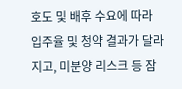호도 및 배후 수요에 따라 입주율 및 청약 결과가 달라지고, 미분양 리스크 등 잠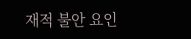재적 불안 요인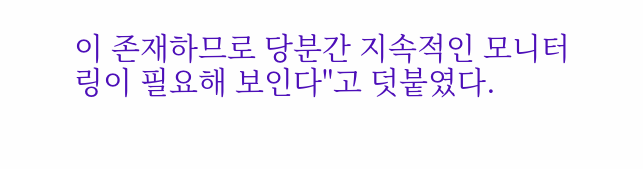이 존재하므로 당분간 지속적인 모니터링이 필요해 보인다"고 덧붙였다.